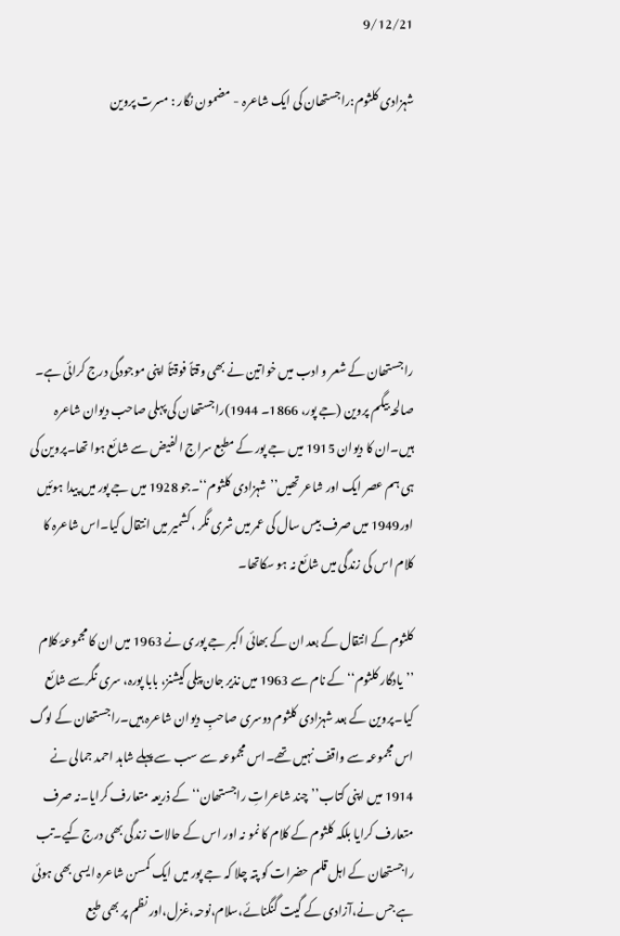9/12/21

شہزادی کلثوم:راجستھان کی ایک شاعرہ - مضمون نگار : مسرت پروین






راجستھان کے شعر و ادب میں خواتین نے بھی وقتاً فوقتاً اپنی موجودگی درج کرائی ہے۔ صالحہ بیگم پروین (جے پور، 1866۔ 1944)راجستھان کی پہلی صاحب دیوان شاعرہ ہیں۔ان کا دیوان 1915 میں جے پور کے مطبع سراج الفیض سے شائع ہوا تھا۔پروین کی ہی ہم عصر ایک اور شاعر تھیں’’شہزادی کلثوم‘‘۔جو 1928 میں جے پور میں پیدا ہوئیں اور1949 میں صرف بیس سال کی عمر میں شری نگر ،کشمیر میں انتقال کیا۔اس شاعرہ کا کلام اس کی زندگی میں شائع نہ ہو سکاتھا۔

کلثوم کے انتقال کے بعد ان کے بھائی اکبر جے پوری نے 1963 میں ان کا مجموعۂ کلام ’’یادگار کلثوم‘‘کے نام سے 1963 میں نذیر جان پبلی کیشنز، بابا پورہ، سری نگرسے شائع کیا۔پروین کے بعد شہزادی کلثوم دوسری صاحبِ دیوان شاعرہ ہیں۔راجستھان کے لوگ اس مجموعہ سے واقف نہیں تھے۔اس مجموعہ سے سب سے پہلے شاہد احمد جمالی نے 1914 میں اپنی کتاب’’چند شاعراتِ راجستھان‘‘کے ذریعہ متعارف کرایا۔نہ صرف متعارف کرایا بلکہ کلثوم کے کلام کا نمو نہ اور اس کے حالات زندگی بھی درج کیے۔تب راجستھان کے اہل قلم حضرات کو پتہ چلا کہ جے پور میں ایک کمسن شاعرہ ایسی بھی ہوئی ہے جس نے،آزادی کے گیت گنگنائے،سلام،نوحہ،غزل،اور نظم پر بھی طبع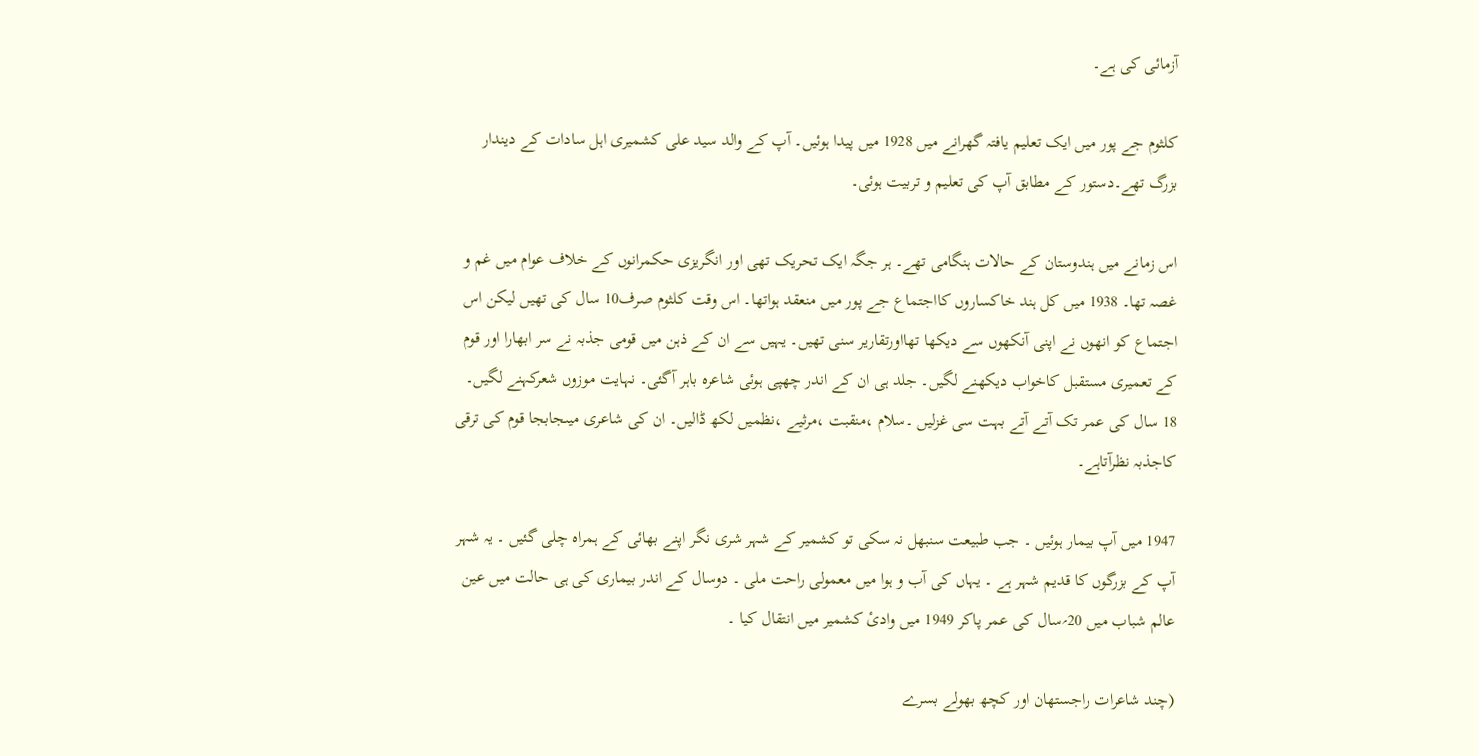آزمائی کی ہے۔

کلثوم جے پور میں ایک تعلیم یافتہ گھرانے میں 1928 میں پیدا ہوئیں۔ آپ کے والد سید علی کشمیری اہل سادات کے دیندار بزرگ تھے۔دستور کے مطابق آپ کی تعلیم و تربیت ہوئی۔

اس زمانے میں ہندوستان کے حالات ہنگامی تھے۔ ہر جگہ ایک تحریک تھی اور انگریزی حکمرانوں کے خلاف عوام میں غم و غصہ تھا۔ 1938 میں کل ہند خاکساروں کااجتماع جے پور میں منعقد ہواتھا۔ اس وقت کلثوم صرف10 سال کی تھیں لیکن اس اجتماع کو انھوں نے اپنی آنکھوں سے دیکھا تھااورتقاریر سنی تھیں۔ یہیں سے ان کے ذہن میں قومی جذبہ نے سر ابھارا اور قوم کے تعمیری مستقبل کاخواب دیکھنے لگیں۔ جلد ہی ان کے اندر چھپی ہوئی شاعرہ باہر آگئی۔ نہایت موزوں شعرکہنے لگیں۔ 18 سال کی عمر تک آتے آتے بہت سی غزلیں ۔سلام ،منقبت ،مرثیے ،نظمیں لکھ ڈالیں۔ ان کی شاعری میںجابجا قوم کی ترقی کاجذبہ نظرآتاہے۔

1947 میں آپ بیمار ہوئیں ۔ جب طبیعت سنبھل نہ سکی تو کشمیر کے شہر شری نگر اپنے بھائی کے ہمراہ چلی گئیں ۔ یہ شہر آپ کے بزرگوں کا قدیم شہر ہے ۔ یہاں کی آب و ہوا میں معمولی راحت ملی ۔ دوسال کے اندر بیماری کی ہی حالت میں عین عالم شباب میں 20؍سال کی عمر پاکر 1949 میں وادیٔ کشمیر میں انتقال کیا ۔

(چند شاعرات راجستھان اور کچھ بھولے بسرے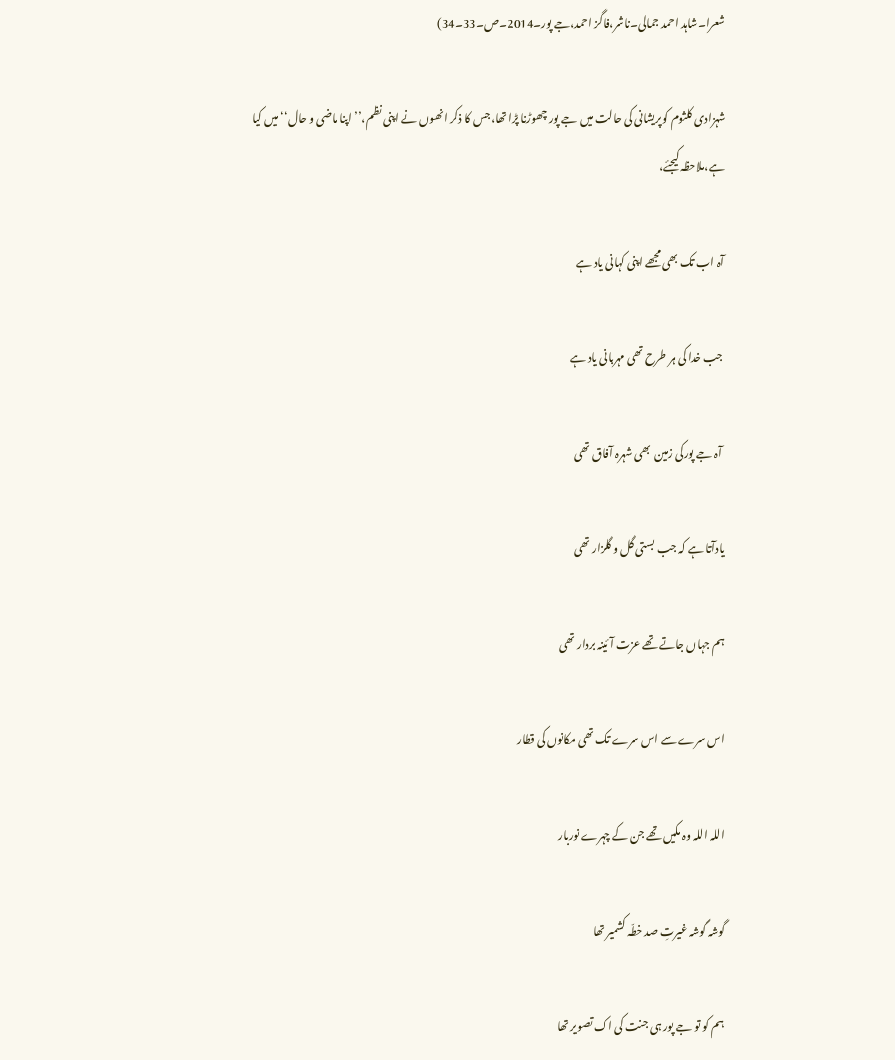شعرا۔شاہد احمد جمالی۔ناشر،فاگز احمد،جے پور۔2014۔ص۔33۔34)

شہزادی کلثوم کوپریشانی کی حالت میں جے پور چھوڑنا پڑا تھا،جس کا ذکر انھوں نے اپنی نظم،’’اپنا ماضی و حال‘‘میں کیا ہے،ملاحظہ کیجئے،

آہ اب تک بھی مجھے اپنی کہانی یاد ہے

 جب خدا کی ہر طرح تھی مہربانی یاد ہے

 آہ جے پورکی زمین  بھی شہرہ آفاق تھی

یادآتا ہے کہ جب بستی گل و گلزار تھی

ہم جہاں جاتے تھے عزت آئینہ بردار تھی

اس سرے سے اس سرے تک تھی مکانوں کی قطار

اللہ اللہ وہ مکیں تھے جن کے چہرے نوربار

گوشہ گوشہ غیرتِ صد خطّہ کشمیر تھا

ہم کو تو جے پور ہی جنت کی اک تصویر تھا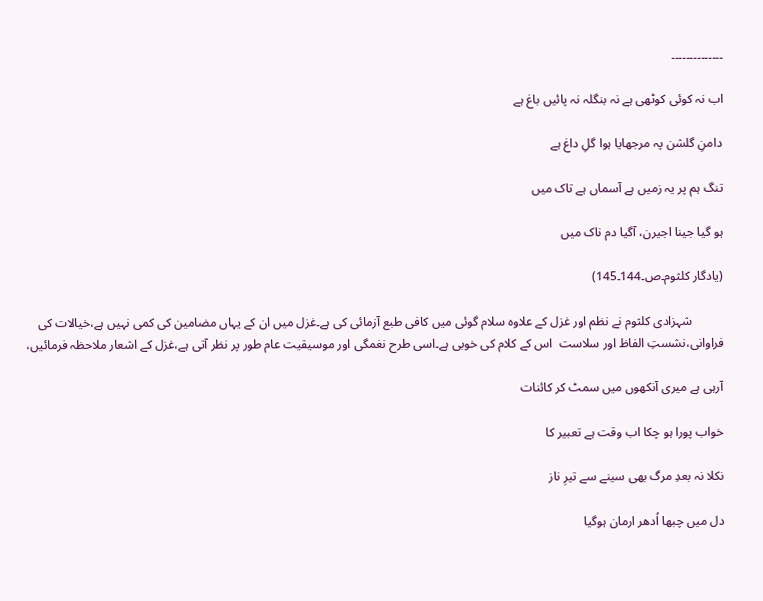۔۔۔۔۔۔۔۔۔۔۔۔۔۔

اب نہ کوئی کوٹھی ہے نہ بنگلہ نہ پائیں باغ ہے

دامنِ گلشن پہ مرجھایا ہوا گلِ داغ ہے

تنگ ہم پر یہ زمیں ہے آسماں ہے تاک میں

ہو گیا جینا اجیرن، آگیا دم ناک میں

(یادگار کلثوم۔ص۔144۔145)

          شہزادی کلثوم نے نظم اور غزل کے علاوہ سلام گوئی میں کافی طبع آزمائی کی ہے۔غزل میں ان کے یہاں مضامین کی کمی نہیں ہے،خیالات کی فراوانی،نشستِ الفاظ اور سلاست  اس کے کلام کی خوبی ہے۔اسی طرح نغمگی اور موسیقیت عام طور پر نظر آتی ہے،غزل کے اشعار ملاحظہ فرمائیں،

آرہی ہے میری آنکھوں میں سمٹ کر کائنات

خواب پورا ہو چکا اب وقت ہے تعبیر کا

نکلا نہ بعدِ مرگ بھی سینے سے تیرِ ناز

دل میں چبھا اُدھر ارمان ہوگیا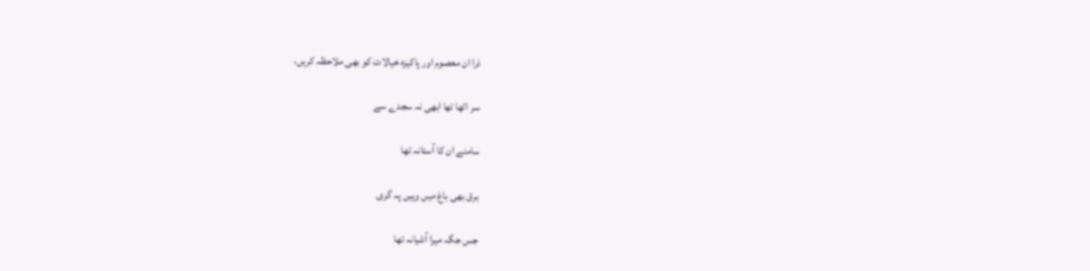ذرا ان معصوم اور پاکیزہ خیالات کو بھی ملاحظہ کریں،

سر اٹھا تھا ابھی نہ سجدے سے

سامنے ان کا آستانہ تھا

برق بھی باغ میں وہیں پہ گری

جس جگہ میرا آشیانہ تھا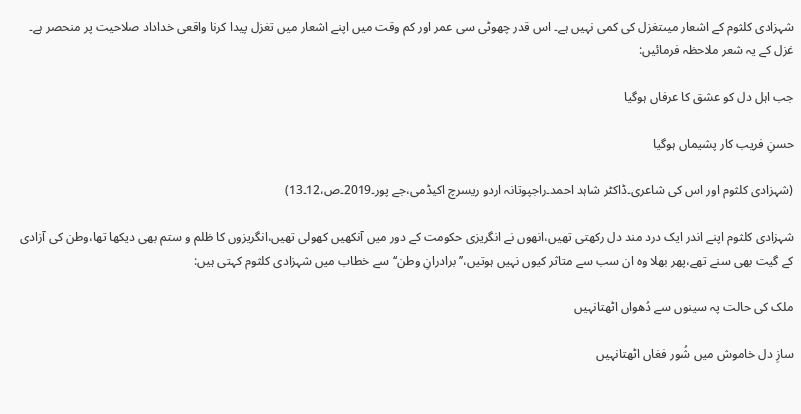شہزادی کلثوم کے اشعار میںتغزل کی کمی نہیں ہے۔ اس قدر چھوٹی سی عمر اور کم وقت میں اپنے اشعار میں تغزل پیدا کرنا واقعی خداداد صلاحیت پر منحصر ہے۔ غزل کے یہ شعر ملاحظہ فرمائیں:

جب اہل دل کو عشق کا عرفاں ہوگیا

حسنِ فریب کار پشیماں ہوگیا

(شہزادی کلثوم اور اس کی شاعری۔ڈاکٹر شاہد احمد۔راجپوتانہ اردو ریسرچ اکیڈمی،جے پور۔2019۔ص،12۔13)

شہزادی کلثوم اپنے اندر ایک درد مند دل رکھتی تھیں،انھوں نے انگریزی حکومت کے دور میں آنکھیں کھولی تھیں،انگریزوں کا ظلم و ستم بھی دیکھا تھا،وطن کی آزادی کے گیت بھی سنے تھے،پھر بھلا وہ ان سب سے متاثر کیوں نہیں ہوتیں،’’برادرانِ وطن‘‘سے خطاب میں شہزادی کلثوم کہتی ہیں:

ملک کی حالت پہ سینوں سے دُھواں اٹھتانہیں

سازِ دل خاموش میں شُور فغاں اٹھتانہیں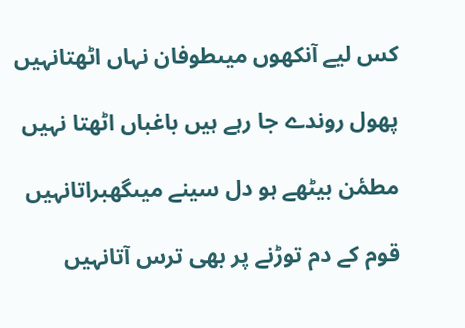کس لیے آنکھوں میںطوفان نہاں اٹھتانہیں

پھول روندے جا رہے ہیں باغباں اٹھتا نہیں

مطمٔن بیٹھے ہو دل سینے میںگھبراتانہیں

قوم کے دم توڑنے پر بھی ترس آتانہیں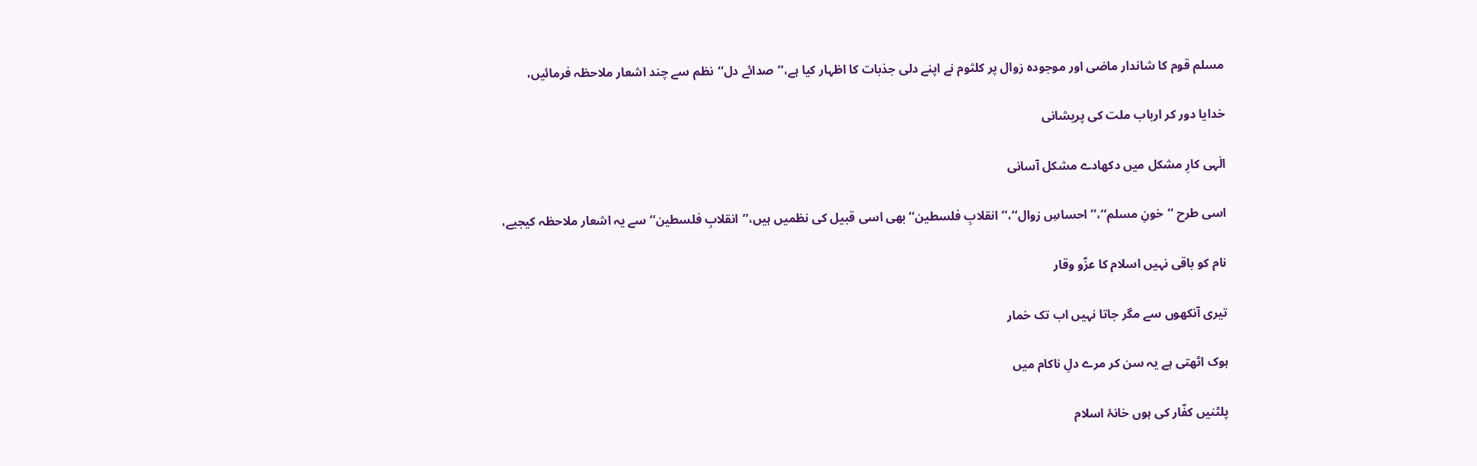مسلم قوم کا شاندار ماضی اور موجودہ زوال پر کلثوم نے اپنے دلی جذبات کا اظہار کیا ہے،’’صدائے دل‘‘نظم سے چند اشعار ملاحظہ فرمائیں،

خدایا دور کر ارباب ملت کی پریشانی

الٰہی کارِ مشکل میں دکھادے مشکل آسانی

اسی طرح ’’خونِ مسلم‘‘،’’احساسِ زوال‘‘،’’انقلابِ فلسطین‘‘بھی اسی قبیل کی نظمیں ہیں،’’انقلابِ فلسطین‘‘سے یہ اشعار ملاحظہ کیجیے،

نام کو باقی نہیں اسلام کا عزّو وقار

تیری آنکھوں سے مگر جاتا نہیں اب تک خمار

ہوک اٹھتی ہے یہ سن کر مرے دلِ ناکام میں

پلٹنیں کفّار کی ہوں خانۂ اسلام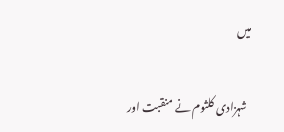میں

  شہزادی کلثوم نے منقبت اور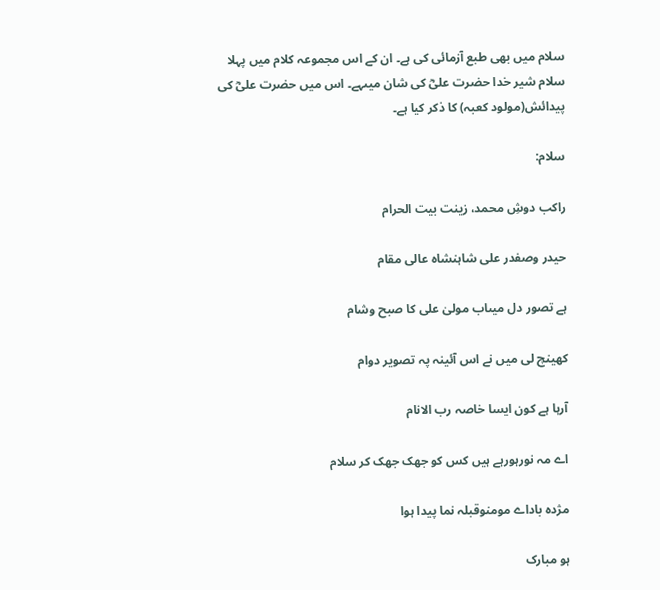سلام میں بھی طبع آزمائی کی ہے۔ ان کے اس مجموعہ کلام میں پہلا سلام شیر خدا حضرت علیؓ کی شان میںہے۔ اس میں حضرت علیؓ کی پیدائش(مولود کعبہ) کا ذکر کیا ہے۔

سلام:

راکب دوشِ محمد، زینت بیت الحرام

حیدر وصفدر علی شاہنشاہ عالی مقام

ہے تصور دل میںاب مولیٰ علی کا صبح وشام

کھینچ لی میں نے اس آئینہ پہ تصویر دوام

آرہا ہے کون ایسا خاصہ رب الانام

اے مہ نورہورہے ہیں کس کو جھک جھک کر سلام

مژدہ باداے مومنوقبلہ نما پیدا ہوا

ہو مبارک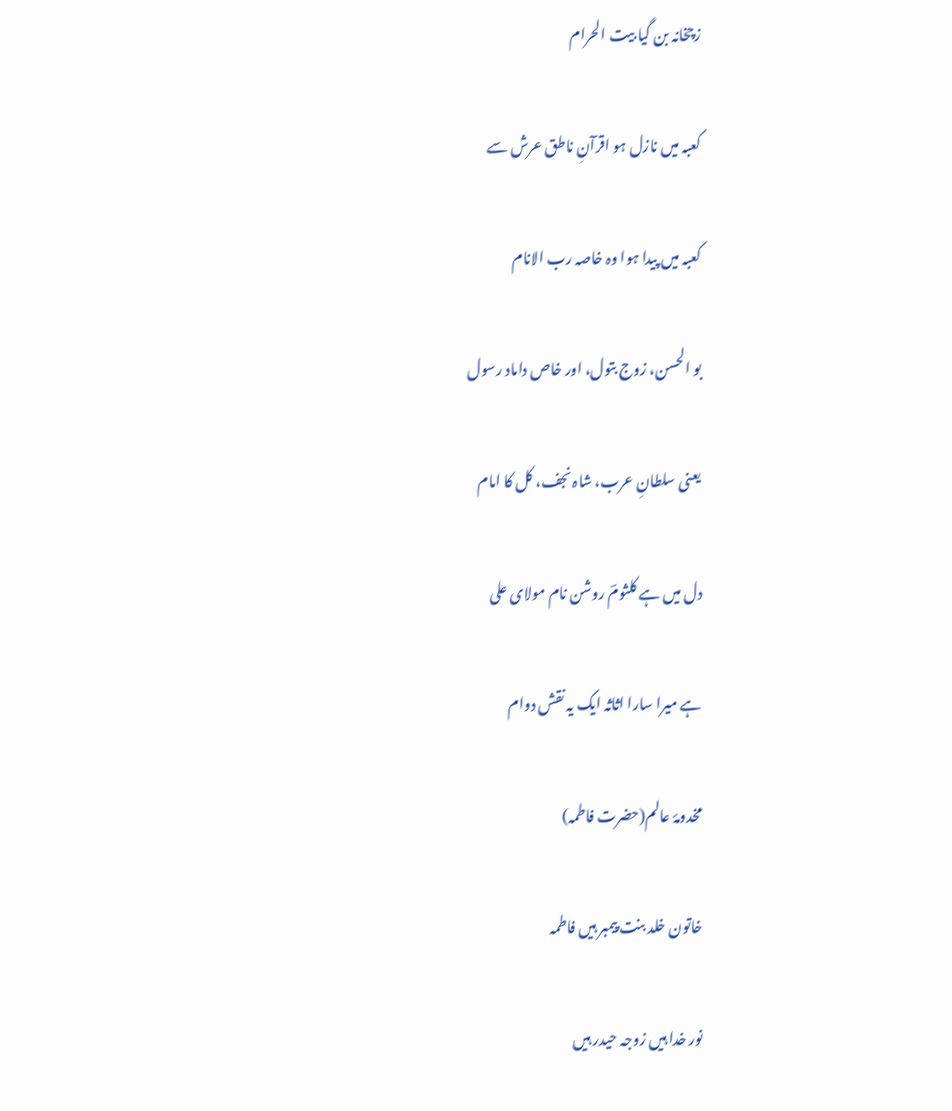زچخانہ بن گیا بیت الحرام

کعبہ میں نازل ہو اقرآنِ ناطق عرش سے

کعبہ میں پیدا ہوا وہ خاصہ رب الانام

بو الحسن، زوج بتول، اور خاص داماد رسول

یعنی سلطانِ عرب، شاہ نجف، کل کا امام

دل میں ہے کلثومؔ روشن نام مولای علی

ہے میرا سارا اثاثہ ایک یہ نقش دوام

مخدومۂ عالم(حضرت فاطمہ)

خاتون خلد بنت پیمبر ہیں فاطمہ

نور خدا ہیں زوجہ حیدر ہیں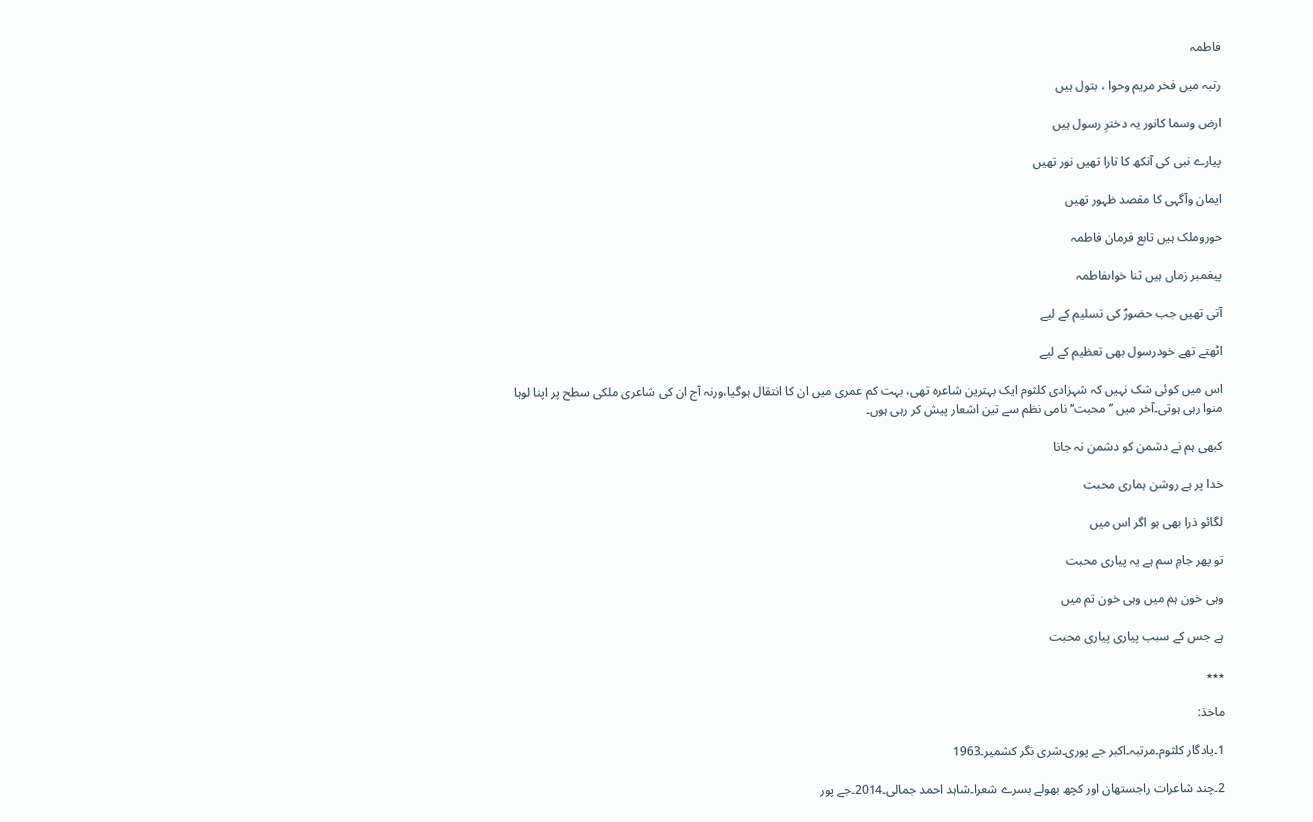فاطمہ

رتبہ میں فخر مریم وحوا ، بتول ہیں

ارض وسما کانور یہ دخترِ رسول ہیں

پیارے نبی کی آنکھ کا تارا تھیں نور تھیں

ایمان وآگہی کا مقصد ظہور تھیں

حوروملک ہیں تابع فرمان فاطمہ

پیغمبر زماں ہیں ثنا خواںفاطمہ

آتی تھیں جب حضورؐ کی تسلیم کے لیے

اٹھتے تھے خودرسول بھی تعظیم کے لیے

اس میں کوئی شک نہیں کہ شہزادی کلثوم ایک بہترین شاعرہ تھی، بہت کم عمری میں ان کا انتقال ہوگیا،ورنہ آج ان کی شاعری ملکی سطح پر اپنا لوہا منوا رہی ہوتی۔آخر میں ’’محبت‘‘نامی نظم سے تین اشعار پیش کر رہی ہوں۔

کبھی ہم نے دشمن کو دشمن نہ جانا

خدا پر ہے روشن ہماری محبت

لگائو ذرا بھی ہو اگر اس میں

تو پھر جامِ سم ہے یہ پیاری محبت

وہی خون ہم میں وہی خون تم میں

ہے جس کے سبب پیاری پیاری محبت

٭٭٭

ماخذ:

1۔یادگار کلثوم۔مرتبہ۔اکبر جے پوری۔شری نگر کشمیر۔1963

2۔چند شاعرات راجستھان اور کچھ بھولے بسرے شعرا۔شاہد احمد جمالی۔2014۔جے پور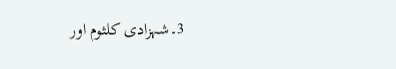3۔شہزادی کلثوم اور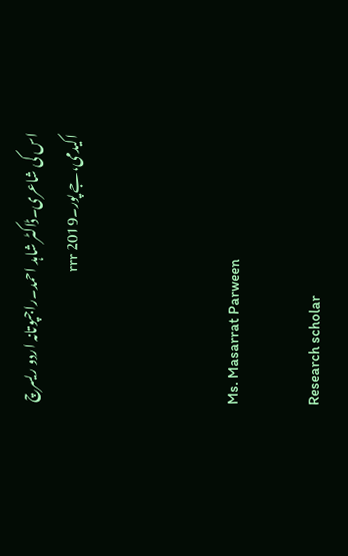اس کی شاعری۔ڈاکٹر شاہد احمد۔راجپوتانہ اردو ریسرچ اکیدمی،جے پور۔2019 rrr



Ms. Masarrat Parween

Research scholar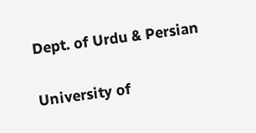Dept. of Urdu & Persian

University of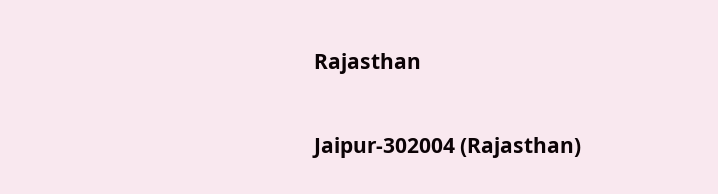Rajasthan

Jaipur-302004 (Rajasthan)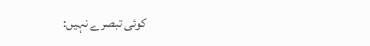کوئی تبصرے نہیں: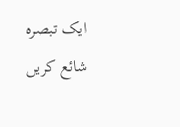ایک تبصرہ شائع کریں